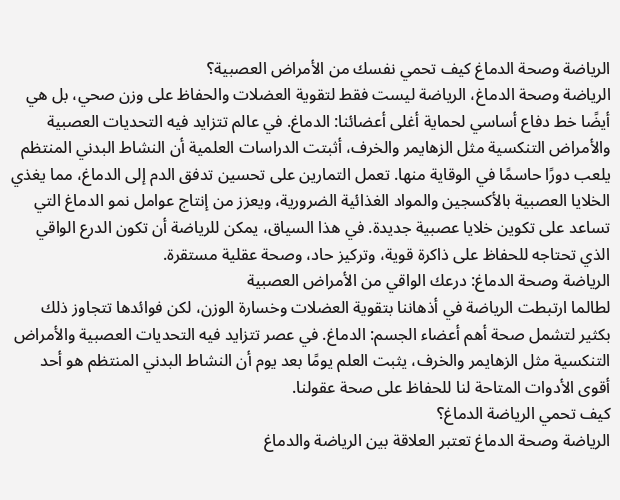الرياضة وصحة الدماغ كيف تحمي نفسك من الأمراض العصبية؟
الرياضة وصحة الدماغ، الرياضة ليست فقط لتقوية العضلات والحفاظ على وزن صحي، بل هي أيضًا خط دفاع أساسي لحماية أغلى أعضائنا: الدماغ. في عالم تتزايد فيه التحديات العصبية والأمراض التنكسية مثل الزهايمر والخرف، أثبتت الدراسات العلمية أن النشاط البدني المنتظم يلعب دورًا حاسمًا في الوقاية منها. تعمل التمارين على تحسين تدفق الدم إلى الدماغ، مما يغذي الخلايا العصبية بالأكسجين والمواد الغذائية الضرورية، ويعزز من إنتاج عوامل نمو الدماغ التي تساعد على تكوين خلايا عصبية جديدة. في هذا السياق، يمكن للرياضة أن تكون الدرع الواقي الذي تحتاجه للحفاظ على ذاكرة قوية، وتركيز حاد، وصحة عقلية مستقرة.
الرياضة وصحة الدماغ: درعك الواقي من الأمراض العصبية
لطالما ارتبطت الرياضة في أذهاننا بتقوية العضلات وخسارة الوزن، لكن فوائدها تتجاوز ذلك بكثير لتشمل صحة أهم أعضاء الجسم: الدماغ. في عصر تتزايد فيه التحديات العصبية والأمراض التنكسية مثل الزهايمر والخرف، يثبت العلم يومًا بعد يوم أن النشاط البدني المنتظم هو أحد أقوى الأدوات المتاحة لنا للحفاظ على صحة عقولنا.
كيف تحمي الرياضة الدماغ؟
الرياضة وصحة الدماغ تعتبر العلاقة بين الرياضة والدماغ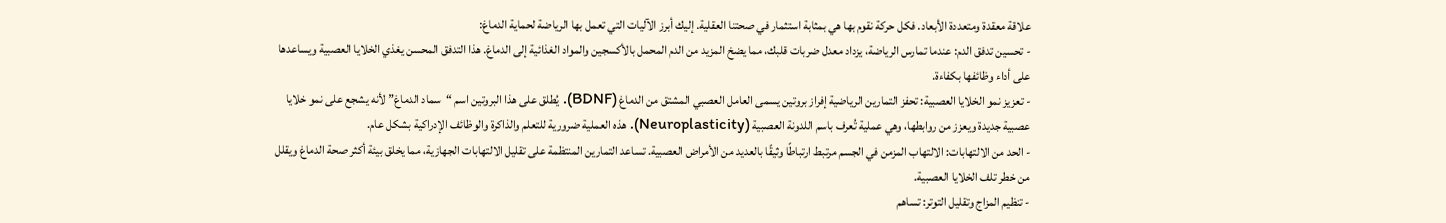علاقة معقدة ومتعددة الأبعاد. فكل حركة نقوم بها هي بمثابة استثمار في صحتنا العقلية. إليك أبرز الآليات التي تعمل بها الرياضة لحماية الدماغ:
- تحسين تدفق الدم: عندما تمارس الرياضة، يزداد معدل ضربات قلبك، مما يضخ المزيد من الدم المحمل بالأكسجين والمواد الغذائية إلى الدماغ. هذا التدفق المحسن يغذي الخلايا العصبية ويساعدها على أداء وظائفها بكفاءة.
- تعزيز نمو الخلايا العصبية: تحفز التمارين الرياضية إفراز بروتين يسمى العامل العصبي المشتق من الدماغ (BDNF). يُطلق على هذا البروتين اسم “سماد الدماغ” لأنه يشجع على نمو خلايا عصبية جديدة ويعزز من روابطها، وهي عملية تُعرف باسم اللدونة العصبية (Neuroplasticity). هذه العملية ضرورية للتعلم والذاكرة والوظائف الإدراكية بشكل عام.
- الحد من الالتهابات: الالتهاب المزمن في الجسم مرتبط ارتباطًا وثيقًا بالعديد من الأمراض العصبية. تساعد التمارين المنتظمة على تقليل الالتهابات الجهازية، مما يخلق بيئة أكثر صحة الدماغ ويقلل من خطر تلف الخلايا العصبية.
- تنظيم المزاج وتقليل التوتر: تساهم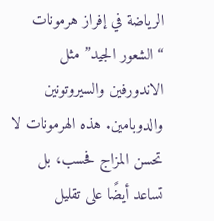الرياضة في إفراز هرمونات “الشعور الجيد” مثل الاندورفين والسيروتونين والدوبامين. هذه الهرمونات لا تحسن المزاج فحسب، بل تساعد أيضًا على تقليل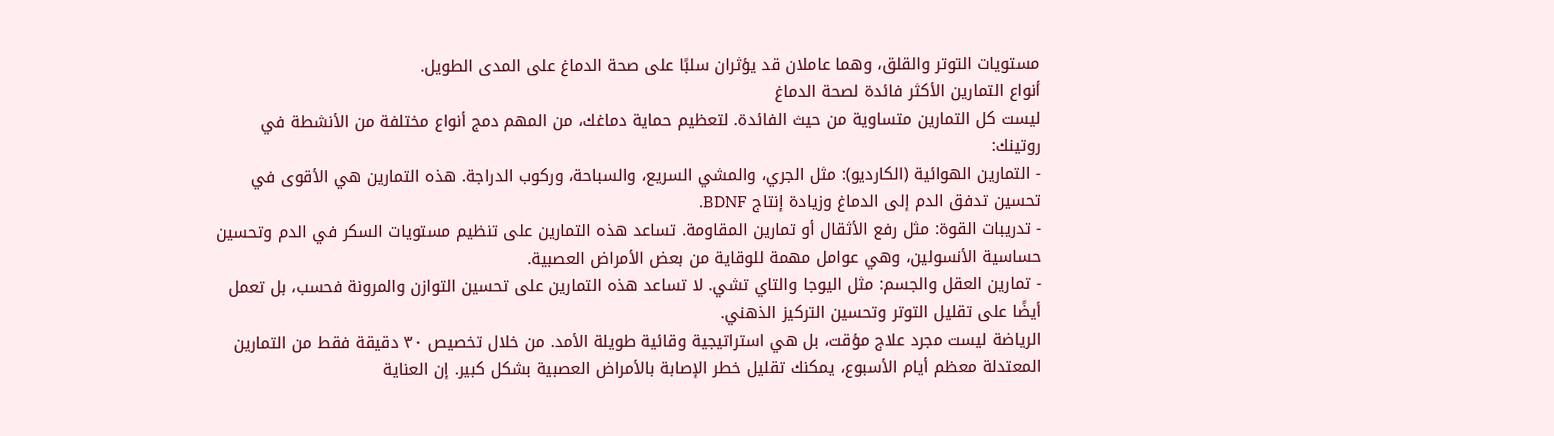مستويات التوتر والقلق، وهما عاملان قد يؤثران سلبًا على صحة الدماغ على المدى الطويل.
أنواع التمارين الأكثر فائدة لصحة الدماغ
ليست كل التمارين متساوية من حيث الفائدة. لتعظيم حماية دماغك، من المهم دمج أنواع مختلفة من الأنشطة في روتينك:
- التمارين الهوائية (الكارديو): مثل الجري، والمشي السريع، والسباحة، وركوب الدراجة. هذه التمارين هي الأقوى في تحسين تدفق الدم إلى الدماغ وزيادة إنتاج BDNF.
- تدريبات القوة: مثل رفع الأثقال أو تمارين المقاومة. تساعد هذه التمارين على تنظيم مستويات السكر في الدم وتحسين حساسية الأنسولين، وهي عوامل مهمة للوقاية من بعض الأمراض العصبية.
- تمارين العقل والجسم: مثل اليوجا والتاي تشي. لا تساعد هذه التمارين على تحسين التوازن والمرونة فحسب، بل تعمل أيضًا على تقليل التوتر وتحسين التركيز الذهني.
الرياضة ليست مجرد علاج مؤقت، بل هي استراتيجية وقائية طويلة الأمد. من خلال تخصيص ٣٠ دقيقة فقط من التمارين المعتدلة معظم أيام الأسبوع، يمكنك تقليل خطر الإصابة بالأمراض العصبية بشكل كبير. إن العناية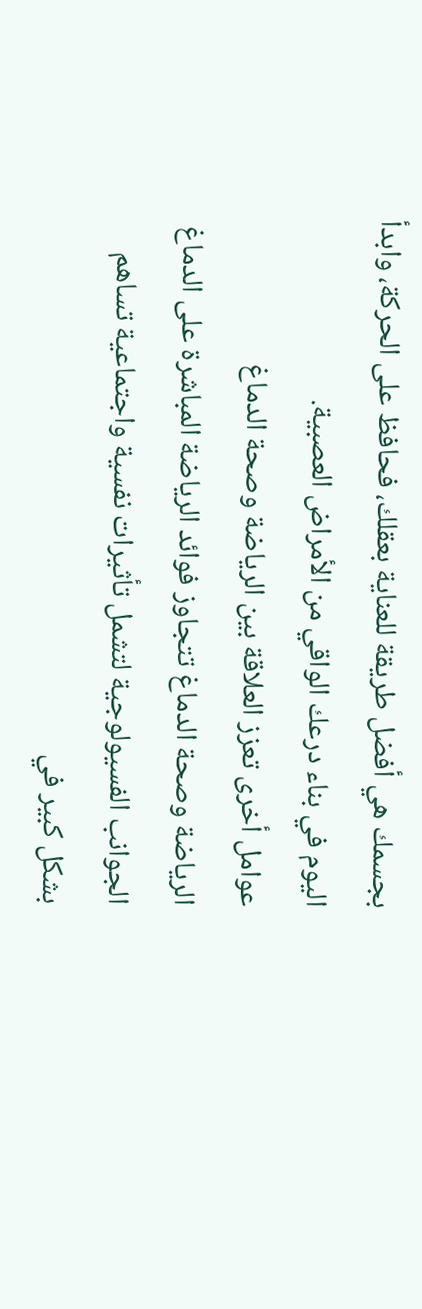بجسمك هي أفضل طريقة للعناية بعقلك، فحافظ على الحركة، وابدأ اليوم في بناء درعك الواقي من الأمراض العصبية.
عوامل أخرى تعزز العلاقة بين الرياضة وصحة الدماغ
الرياضة وصحة الدماغ تتجاوز فوائد الرياضة المباشرة على الدماغ الجوانب الفسيولوجية لتشمل تأثيرات نفسية واجتماعية تساهم بشكل كبير في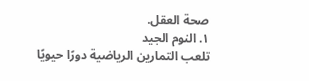صحة العقل.
١. النوم الجيد
تلعب التمارين الرياضية دورًا حيويًا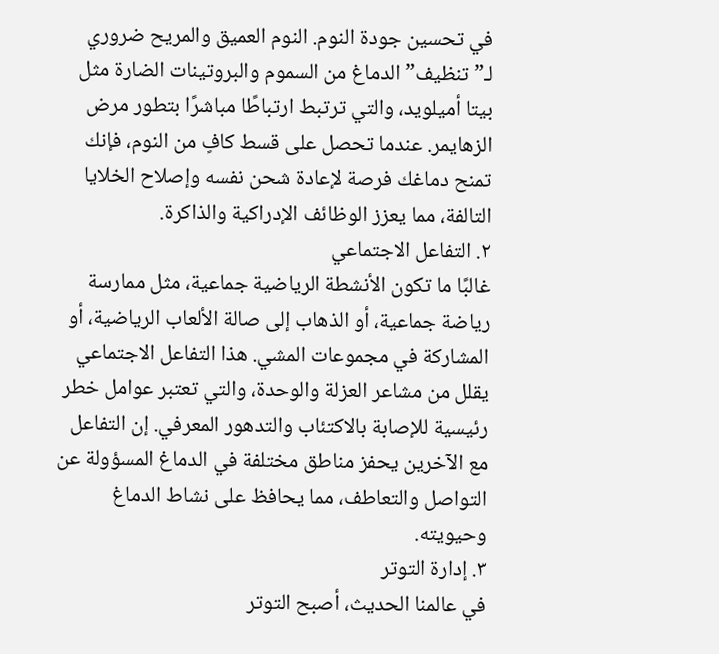في تحسين جودة النوم. النوم العميق والمريح ضروري لـ”تنظيف” الدماغ من السموم والبروتينات الضارة مثل بيتا أميلويد، والتي ترتبط ارتباطًا مباشرًا بتطور مرض الزهايمر. عندما تحصل على قسط كافٍ من النوم، فإنك تمنح دماغك فرصة لإعادة شحن نفسه وإصلاح الخلايا التالفة، مما يعزز الوظائف الإدراكية والذاكرة.
٢. التفاعل الاجتماعي
غالبًا ما تكون الأنشطة الرياضية جماعية، مثل ممارسة رياضة جماعية، أو الذهاب إلى صالة الألعاب الرياضية، أو المشاركة في مجموعات المشي. هذا التفاعل الاجتماعي يقلل من مشاعر العزلة والوحدة، والتي تعتبر عوامل خطر رئيسية للإصابة بالاكتئاب والتدهور المعرفي. إن التفاعل مع الآخرين يحفز مناطق مختلفة في الدماغ المسؤولة عن التواصل والتعاطف، مما يحافظ على نشاط الدماغ وحيويته.
٣. إدارة التوتر
في عالمنا الحديث، أصبح التوتر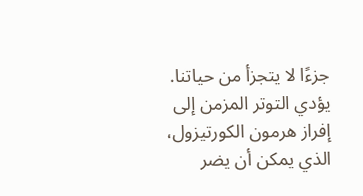جزءًا لا يتجزأ من حياتنا. يؤدي التوتر المزمن إلى إفراز هرمون الكورتيزول، الذي يمكن أن يضر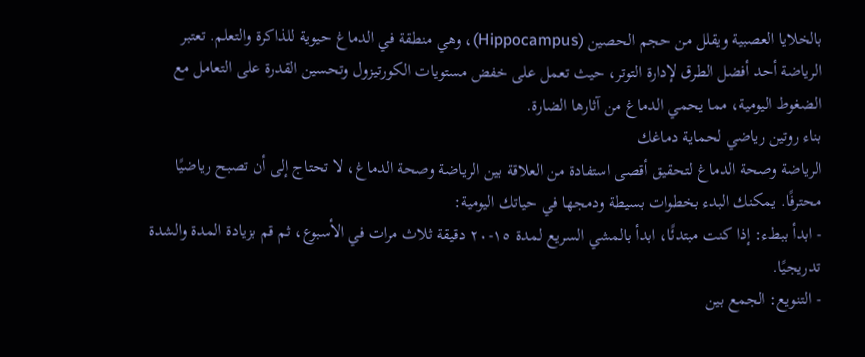بالخلايا العصبية ويقلل من حجم الحصين (Hippocampus)، وهي منطقة في الدماغ حيوية للذاكرة والتعلم. تعتبر الرياضة أحد أفضل الطرق لإدارة التوتر، حيث تعمل على خفض مستويات الكورتيزول وتحسين القدرة على التعامل مع الضغوط اليومية، مما يحمي الدماغ من آثارها الضارة.
بناء روتين رياضي لحماية دماغك
الرياضة وصحة الدماغ لتحقيق أقصى استفادة من العلاقة بين الرياضة وصحة الدماغ، لا تحتاج إلى أن تصبح رياضيًا محترفًا. يمكنك البدء بخطوات بسيطة ودمجها في حياتك اليومية:
- ابدأ ببطء: إذا كنت مبتدئًا، ابدأ بالمشي السريع لمدة ١٥-٢٠ دقيقة ثلاث مرات في الأسبوع، ثم قم بزيادة المدة والشدة تدريجيًا.
- التنويع: الجمع بين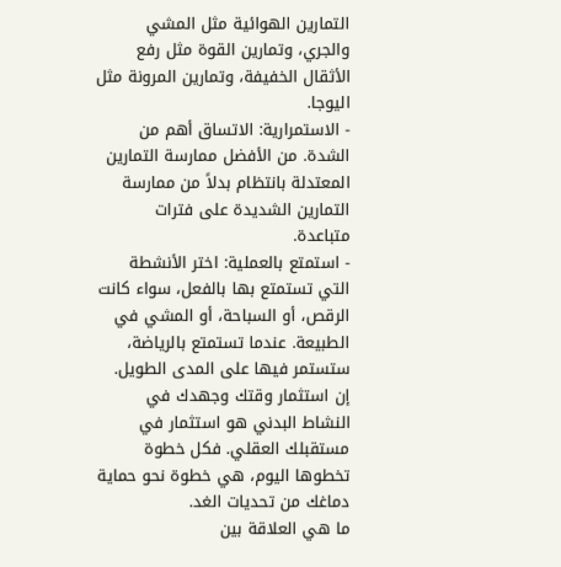التمارين الهوائية مثل المشي والجري، وتمارين القوة مثل رفع الأثقال الخفيفة، وتمارين المرونة مثل اليوجا.
- الاستمرارية: الاتساق أهم من الشدة. من الأفضل ممارسة التمارين المعتدلة بانتظام بدلاً من ممارسة التمارين الشديدة على فترات متباعدة.
- استمتع بالعملية: اختر الأنشطة التي تستمتع بها بالفعل، سواء كانت الرقص، أو السباحة، أو المشي في الطبيعة. عندما تستمتع بالرياضة، ستستمر فيها على المدى الطويل.
إن استثمار وقتك وجهدك في النشاط البدني هو استثمار في مستقبلك العقلي. فكل خطوة تخطوها اليوم، هي خطوة نحو حماية دماغك من تحديات الغد.
ما هي العلاقة بين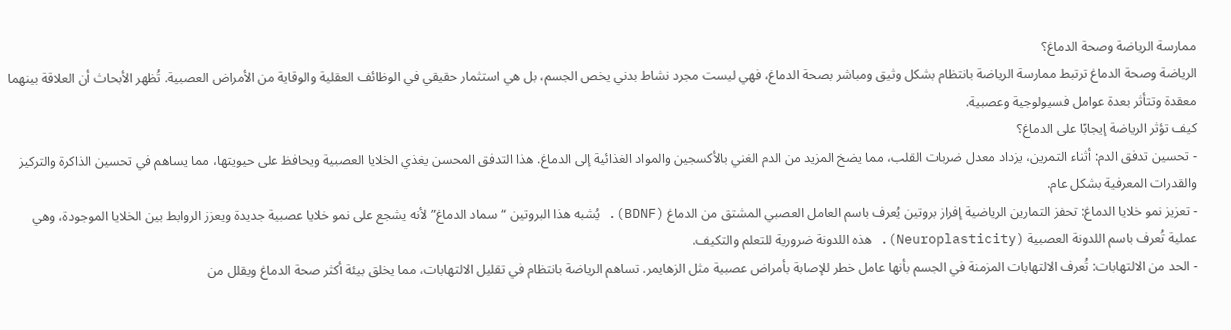ممارسة الرياضة وصحة الدماغ؟
الرياضة وصحة الدماغ ترتبط ممارسة الرياضة بانتظام بشكل وثيق ومباشر بصحة الدماغ، فهي ليست مجرد نشاط بدني يخص الجسم، بل هي استثمار حقيقي في الوظائف العقلية والوقاية من الأمراض العصبية. تُظهر الأبحاث أن العلاقة بينهما معقدة وتتأثر بعدة عوامل فسيولوجية وعصبية.
كيف تؤثر الرياضة إيجابًا على الدماغ؟
- تحسين تدفق الدم: أثناء التمرين، يزداد معدل ضربات القلب، مما يضخ المزيد من الدم الغني بالأكسجين والمواد الغذائية إلى الدماغ. هذا التدفق المحسن يغذي الخلايا العصبية ويحافظ على حيويتها، مما يساهم في تحسين الذاكرة والتركيز والقدرات المعرفية بشكل عام.
- تعزيز نمو خلايا الدماغ: تحفز التمارين الرياضية إفراز بروتين يُعرف باسم العامل العصبي المشتق من الدماغ (BDNF). يُشبه هذا البروتين “سماد الدماغ” لأنه يشجع على نمو خلايا عصبية جديدة ويعزز الروابط بين الخلايا الموجودة، وهي عملية تُعرف باسم اللدونة العصبية (Neuroplasticity). هذه اللدونة ضرورية للتعلم والتكيف.
- الحد من الالتهابات: تُعرف الالتهابات المزمنة في الجسم بأنها عامل خطر للإصابة بأمراض عصبية مثل الزهايمر. تساهم الرياضة بانتظام في تقليل الالتهابات، مما يخلق بيئة أكثر صحة الدماغ ويقلل من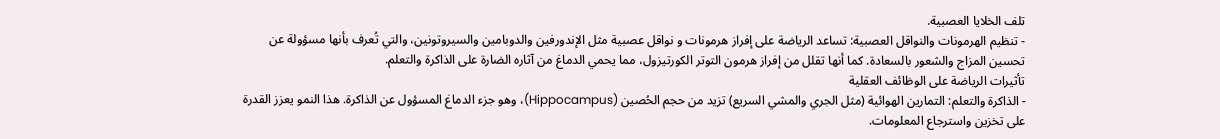تلف الخلايا العصبية.
- تنظيم الهرمونات والنواقل العصبية: تساعد الرياضة على إفراز هرمونات و نواقل عصبية مثل الإندورفين والدوبامين والسيروتونين، والتي تُعرف بأنها مسؤولة عن تحسين المزاج والشعور بالسعادة. كما أنها تقلل من إفراز هرمون التوتر الكورتيزول، مما يحمي الدماغ من آثاره الضارة على الذاكرة والتعلم.
تأثيرات الرياضة على الوظائف العقلية
- الذاكرة والتعلم: التمارين الهوائية (مثل الجري والمشي السريع) تزيد من حجم الحُصين (Hippocampus)، وهو جزء الدماغ المسؤول عن الذاكرة. هذا النمو يعزز القدرة على تخزين واسترجاع المعلومات.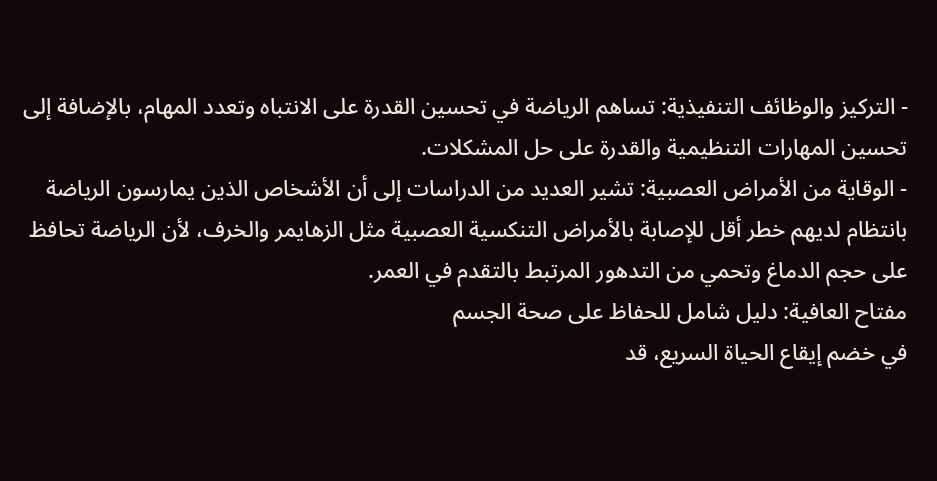- التركيز والوظائف التنفيذية: تساهم الرياضة في تحسين القدرة على الانتباه وتعدد المهام، بالإضافة إلى تحسين المهارات التنظيمية والقدرة على حل المشكلات.
- الوقاية من الأمراض العصبية: تشير العديد من الدراسات إلى أن الأشخاص الذين يمارسون الرياضة بانتظام لديهم خطر أقل للإصابة بالأمراض التنكسية العصبية مثل الزهايمر والخرف، لأن الرياضة تحافظ على حجم الدماغ وتحمي من التدهور المرتبط بالتقدم في العمر.
مفتاح العافية: دليل شامل للحفاظ على صحة الجسم
في خضم إيقاع الحياة السريع، قد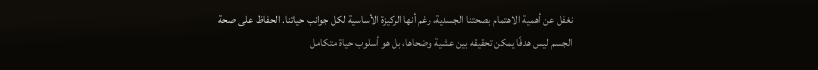نغفل عن أهمية الاهتمام بصحتنا الجسدية، رغم أنها الركيزة الأساسية لكل جوانب حياتنا. الحفاظ على صحة الجسم ليس هدفًا يمكن تحقيقه بين عشية وضحاها، بل هو أسلوب حياة متكامل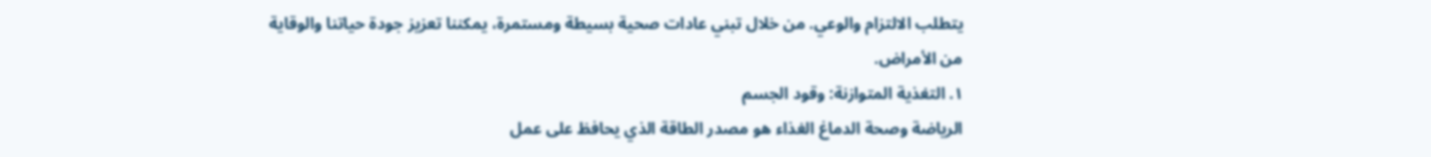يتطلب الالتزام والوعي. من خلال تبني عادات صحية بسيطة ومستمرة، يمكننا تعزيز جودة حياتنا والوقاية من الأمراض.
١. التغذية المتوازنة: وقود الجسم
الرياضة وصحة الدماغ الغذاء هو مصدر الطاقة الذي يحافظ على عمل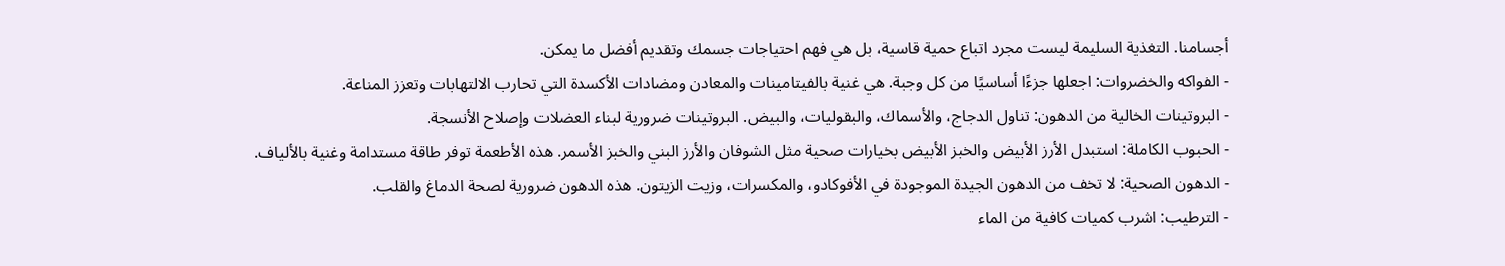أجسامنا. التغذية السليمة ليست مجرد اتباع حمية قاسية، بل هي فهم احتياجات جسمك وتقديم أفضل ما يمكن.
- الفواكه والخضروات: اجعلها جزءًا أساسيًا من كل وجبة. هي غنية بالفيتامينات والمعادن ومضادات الأكسدة التي تحارب الالتهابات وتعزز المناعة.
- البروتينات الخالية من الدهون: تناول الدجاج، والأسماك، والبقوليات، والبيض. البروتينات ضرورية لبناء العضلات وإصلاح الأنسجة.
- الحبوب الكاملة: استبدل الأرز الأبيض والخبز الأبيض بخيارات صحية مثل الشوفان والأرز البني والخبز الأسمر. هذه الأطعمة توفر طاقة مستدامة وغنية بالألياف.
- الدهون الصحية: لا تخف من الدهون الجيدة الموجودة في الأفوكادو، والمكسرات، وزيت الزيتون. هذه الدهون ضرورية لصحة الدماغ والقلب.
- الترطيب: اشرب كميات كافية من الماء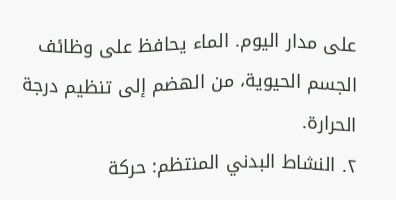على مدار اليوم. الماء يحافظ على وظائف الجسم الحيوية، من الهضم إلى تنظيم درجة الحرارة.
٢. النشاط البدني المنتظم: حركة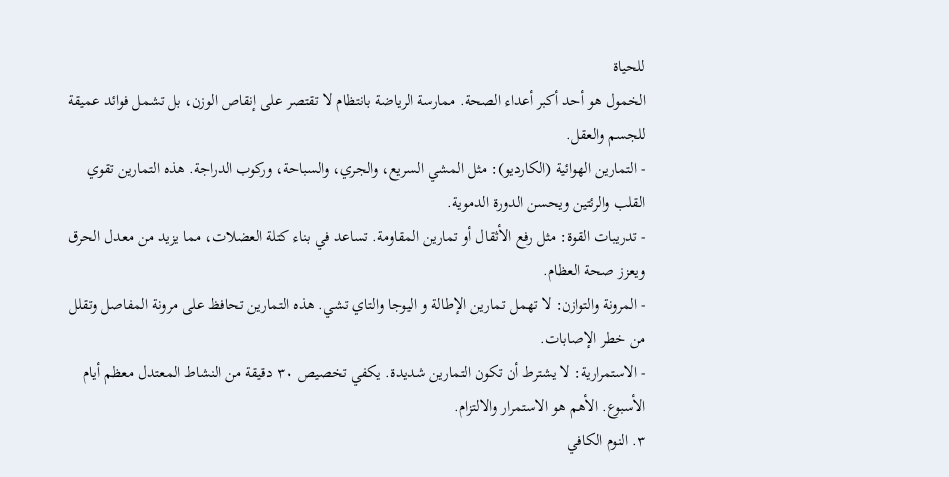للحياة
الخمول هو أحد أكبر أعداء الصحة. ممارسة الرياضة بانتظام لا تقتصر على إنقاص الوزن، بل تشمل فوائد عميقة للجسم والعقل.
- التمارين الهوائية (الكارديو): مثل المشي السريع، والجري، والسباحة، وركوب الدراجة. هذه التمارين تقوي القلب والرئتين ويحسن الدورة الدموية.
- تدريبات القوة: مثل رفع الأثقال أو تمارين المقاومة. تساعد في بناء كتلة العضلات، مما يزيد من معدل الحرق ويعزز صحة العظام.
- المرونة والتوازن: لا تهمل تمارين الإطالة و اليوجا والتاي تشي. هذه التمارين تحافظ على مرونة المفاصل وتقلل من خطر الإصابات.
- الاستمرارية: لا يشترط أن تكون التمارين شديدة. يكفي تخصيص ٣٠ دقيقة من النشاط المعتدل معظم أيام الأسبوع. الأهم هو الاستمرار والالتزام.
٣. النوم الكافي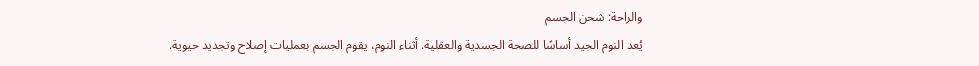والراحة: شحن الجسم
يُعد النوم الجيد أساسًا للصحة الجسدية والعقلية. أثناء النوم، يقوم الجسم بعمليات إصلاح وتجديد حيوية.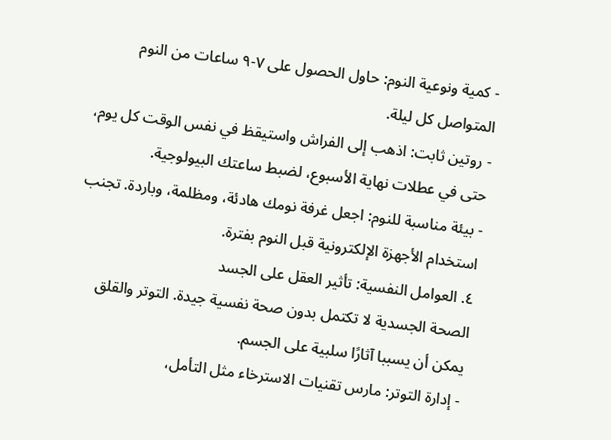- كمية ونوعية النوم: حاول الحصول على ٧-٩ ساعات من النوم المتواصل كل ليلة.
- روتين ثابت: اذهب إلى الفراش واستيقظ في نفس الوقت كل يوم، حتى في عطلات نهاية الأسبوع، لضبط ساعتك البيولوجية.
- بيئة مناسبة للنوم: اجعل غرفة نومك هادئة، ومظلمة، وباردة. تجنب استخدام الأجهزة الإلكترونية قبل النوم بفترة.
٤. العوامل النفسية: تأثير العقل على الجسد
الصحة الجسدية لا تكتمل بدون صحة نفسية جيدة. التوتر والقلق يمكن أن يسببا آثارًا سلبية على الجسم.
- إدارة التوتر: مارس تقنيات الاسترخاء مثل التأمل،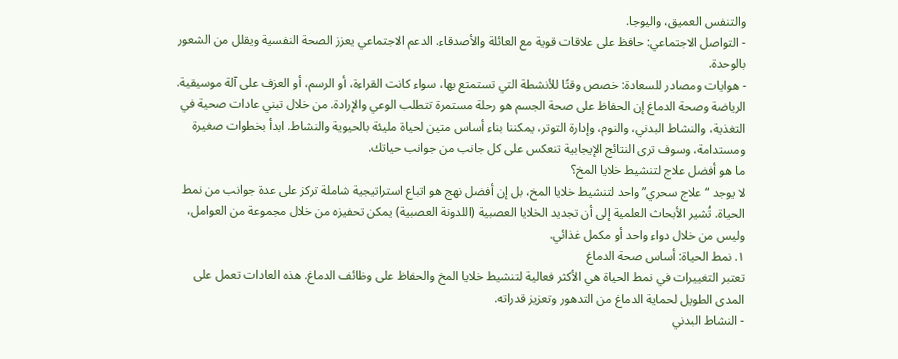والتنفس العميق، واليوجا.
- التواصل الاجتماعي: حافظ على علاقات قوية مع العائلة والأصدقاء. الدعم الاجتماعي يعزز الصحة النفسية ويقلل من الشعور بالوحدة.
- هوايات ومصادر للسعادة: خصص وقتًا للأنشطة التي تستمتع بها، سواء كانت القراءة، أو الرسم، أو العزف على آلة موسيقية.
الرياضة وصحة الدماغ إن الحفاظ على صحة الجسم هو رحلة مستمرة تتطلب الوعي والإرادة. من خلال تبني عادات صحية في التغذية، والنشاط البدني، والنوم، وإدارة التوتر، يمكننا بناء أساس متين لحياة مليئة بالحيوية والنشاط. ابدأ بخطوات صغيرة ومستدامة، وسوف ترى النتائج الإيجابية تنعكس على كل جانب من جوانب حياتك.
ما هو أفضل علاج لتنشيط خلايا المخ؟
لا يوجد “علاج سحري” واحد لتنشيط خلايا المخ، بل إن أفضل نهج هو اتباع استراتيجية شاملة تركز على عدة جوانب من نمط الحياة. تُشير الأبحاث العلمية إلى أن تجديد الخلايا العصبية (اللدونة العصبية) يمكن تحفيزه من خلال مجموعة من العوامل، وليس من خلال دواء واحد أو مكمل غذائي.
١. نمط الحياة: أساس صحة الدماغ
تعتبر التغييرات في نمط الحياة هي الأكثر فعالية لتنشيط خلايا المخ والحفاظ على وظائف الدماغ. هذه العادات تعمل على المدى الطويل لحماية الدماغ من التدهور وتعزيز قدراته.
- النشاط البدني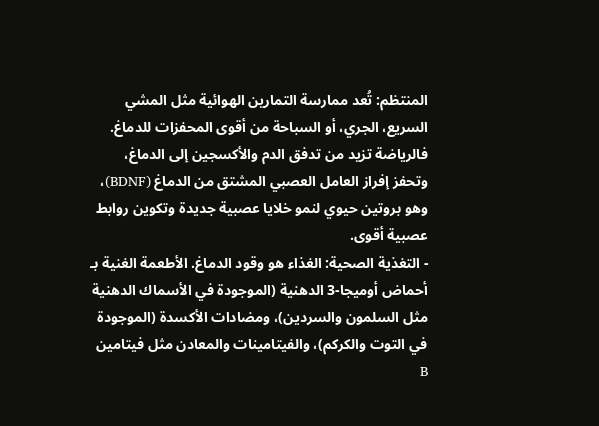المنتظم: تُعد ممارسة التمارين الهوائية مثل المشي السريع، الجري، أو السباحة من أقوى المحفزات للدماغ. فالرياضة تزيد من تدفق الدم والأكسجين إلى الدماغ، وتحفز إفراز العامل العصبي المشتق من الدماغ (BDNF)، وهو بروتين حيوي لنمو خلايا عصبية جديدة وتكوين روابط عصبية أقوى.
- التغذية الصحية: الغذاء هو وقود الدماغ. الأطعمة الغنية بـ أحماض أوميجا-3 الدهنية (الموجودة في الأسماك الدهنية مثل السلمون والسردين)، ومضادات الأكسدة (الموجودة في التوت والكركم)، والفيتامينات والمعادن مثل فيتامين B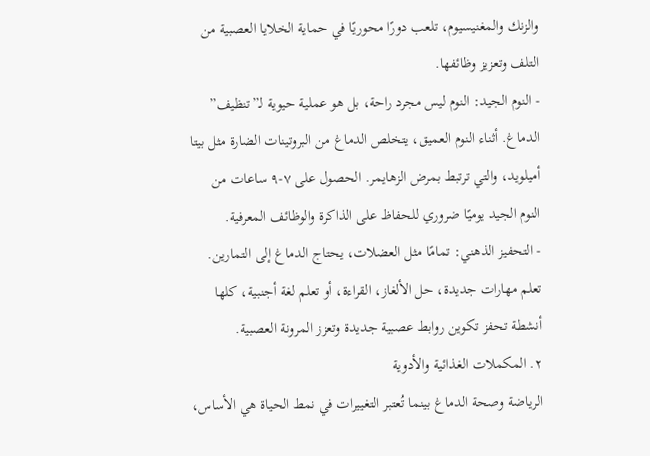والزنك والمغنيسيوم، تلعب دورًا محوريًا في حماية الخلايا العصبية من التلف وتعزيز وظائفها.
- النوم الجيد: النوم ليس مجرد راحة، بل هو عملية حيوية لـ”تنظيف” الدماغ. أثناء النوم العميق، يتخلص الدماغ من البروتينات الضارة مثل بيتا أميلويد، والتي ترتبط بمرض الزهايمر. الحصول على ٧-٩ ساعات من النوم الجيد يوميًا ضروري للحفاظ على الذاكرة والوظائف المعرفية.
- التحفيز الذهني: تمامًا مثل العضلات، يحتاج الدماغ إلى التمارين. تعلم مهارات جديدة، حل الألغاز، القراءة، أو تعلم لغة أجنبية، كلها أنشطة تحفز تكوين روابط عصبية جديدة وتعزز المرونة العصبية.
٢. المكملات الغذائية والأدوية
الرياضة وصحة الدماغ بينما تُعتبر التغييرات في نمط الحياة هي الأساس،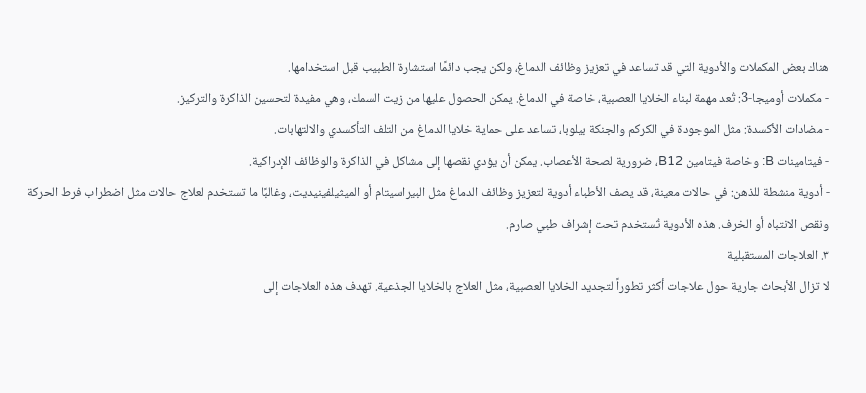هناك بعض المكملات والأدوية التي قد تساعد في تعزيز وظائف الدماغ، ولكن يجب دائمًا استشارة الطبيب قبل استخدامها.
- مكملات أوميجا-3: تُعد مهمة لبناء الخلايا العصبية، خاصة في الدماغ. يمكن الحصول عليها من زيت السمك، وهي مفيدة لتحسين الذاكرة والتركيز.
- مضادات الأكسدة: مثل الموجودة في الكركم والجنكة بيلوبا، تساعد على حماية خلايا الدماغ من التلف التأكسدي والالتهابات.
- فيتامينات B: وخاصة فيتامين B12، ضرورية لصحة الأعصاب. يمكن أن يؤدي نقصها إلى مشاكل في الذاكرة والوظائف الإدراكية.
- أدوية منشطة للذهن: في حالات معينة، قد يصف الأطباء أدوية لتعزيز وظائف الدماغ مثل البيراسيتام أو الميثيلفينيديت، وغالبًا ما تستخدم لعلاج حالات مثل اضطراب فرط الحركة ونقص الانتباه أو الخرف. هذه الأدوية تُستخدم تحت إشراف طبي صارم.
٣. العلاجات المستقبلية
لا تزال الأبحاث جارية حول علاجات أكثر تطوراً لتجديد الخلايا العصبية، مثل العلاج بالخلايا الجذعية. تهدف هذه العلاجات إلى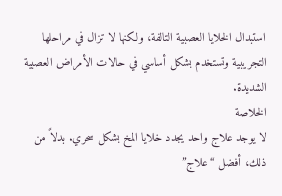استبدال الخلايا العصبية التالفة، ولكنها لا تزال في مراحلها التجريبية وتستخدم بشكل أساسي في حالات الأمراض العصبية الشديدة.
الخلاصة
لا يوجد علاج واحد يجدد خلايا المخ بشكل سحري. بدلاً من ذلك، أفضل “علاج”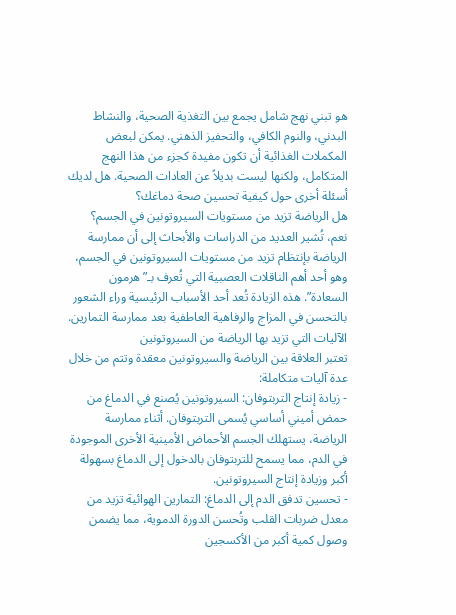هو تبني نهج شامل يجمع بين التغذية الصحية، والنشاط البدني، والنوم الكافي، والتحفيز الذهني. يمكن لبعض المكملات الغذائية أن تكون مفيدة كجزء من هذا النهج المتكامل، ولكنها ليست بديلاً عن العادات الصحية. هل لديك أسئلة أخرى حول كيفية تحسين صحة دماغك؟
هل الرياضة تزيد من مستويات السيروتونين في الجسم؟
نعم، تُشير العديد من الدراسات والأبحاث إلى أن ممارسة الرياضة بإنتظام تزيد من مستويات السيروتونين في الجسم، وهو أحد أهم الناقلات العصبية التي تُعرف بـ”هرمون السعادة”. هذه الزيادة تُعد أحد الأسباب الرئيسية وراء الشعور بالتحسن في المزاج والرفاهية العاطفية بعد ممارسة التمارين.
الآليات التي تزيد بها الرياضة من السيروتونين
تعتبر العلاقة بين الرياضة والسيروتونين معقدة وتتم من خلال عدة آليات متكاملة:
- زيادة إنتاج التربتوفان: السيروتونين يُصنع في الدماغ من حمض أميني أساسي يُسمى التربتوفان. أثناء ممارسة الرياضة، يستهلك الجسم الأحماض الأمينية الأخرى الموجودة في الدم، مما يسمح للتربتوفان بالدخول إلى الدماغ بسهولة أكبر وزيادة إنتاج السيروتونين.
- تحسين تدفق الدم إلى الدماغ: التمارين الهوائية تزيد من معدل ضربات القلب وتُحسن الدورة الدموية، مما يضمن وصول كمية أكبر من الأكسجين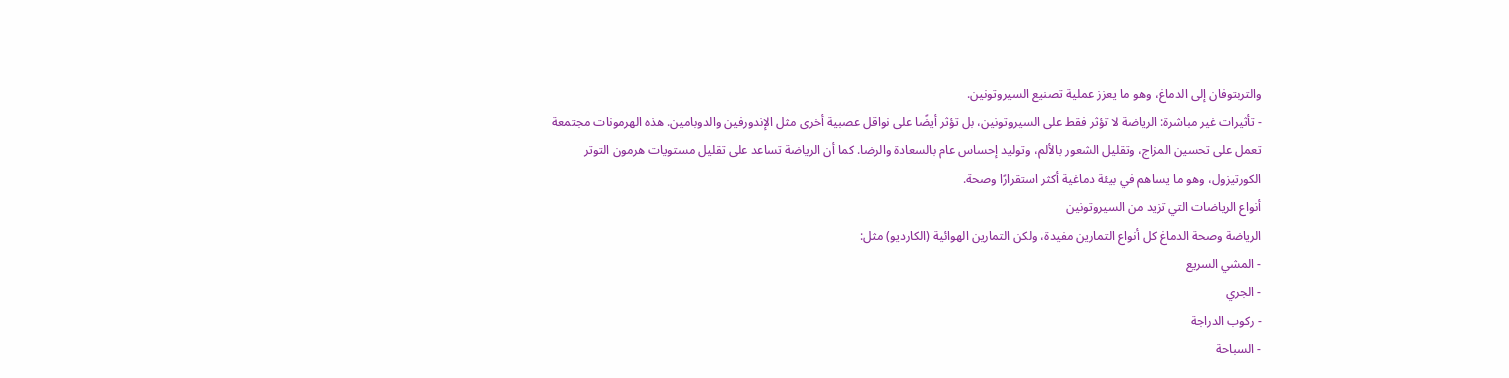والتربتوفان إلى الدماغ، وهو ما يعزز عملية تصنيع السيروتونين.
- تأثيرات غير مباشرة: الرياضة لا تؤثر فقط على السيروتونين، بل تؤثر أيضًا على نواقل عصبية أخرى مثل الإندورفين والدوبامين. هذه الهرمونات مجتمعة تعمل على تحسين المزاج، وتقليل الشعور بالألم، وتوليد إحساس عام بالسعادة والرضا. كما أن الرياضة تساعد على تقليل مستويات هرمون التوتر الكورتيزول، وهو ما يساهم في بيئة دماغية أكثر استقرارًا وصحة.
أنواع الرياضات التي تزيد من السيروتونين
الرياضة وصحة الدماغ كل أنواع التمارين مفيدة، ولكن التمارين الهوائية (الكارديو) مثل:
- المشي السريع
- الجري
- ركوب الدراجة
- السباحة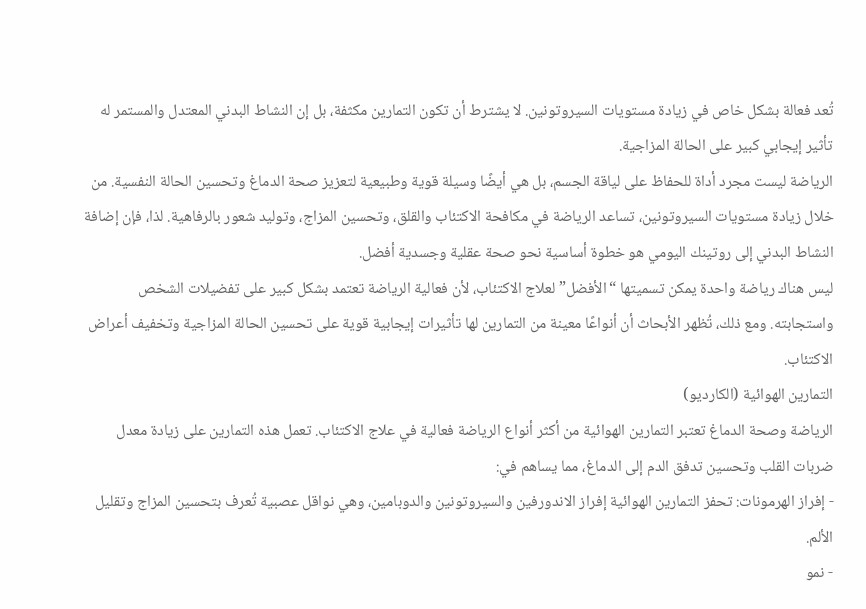تُعد فعالة بشكل خاص في زيادة مستويات السيروتونين. لا يشترط أن تكون التمارين مكثفة، بل إن النشاط البدني المعتدل والمستمر له تأثير إيجابي كبير على الحالة المزاجية.
الرياضة ليست مجرد أداة للحفاظ على لياقة الجسم، بل هي أيضًا وسيلة قوية وطبيعية لتعزيز صحة الدماغ وتحسين الحالة النفسية. من خلال زيادة مستويات السيروتونين، تساعد الرياضة في مكافحة الاكتئاب والقلق، وتحسين المزاج، وتوليد شعور بالرفاهية. لذا، فإن إضافة النشاط البدني إلى روتينك اليومي هو خطوة أساسية نحو صحة عقلية وجسدية أفضل.
ليس هناك رياضة واحدة يمكن تسميتها “الأفضل” لعلاج الاكتئاب، لأن فعالية الرياضة تعتمد بشكل كبير على تفضيلات الشخص واستجابته. ومع ذلك، تُظهر الأبحاث أن أنواعًا معينة من التمارين لها تأثيرات إيجابية قوية على تحسين الحالة المزاجية وتخفيف أعراض الاكتئاب.
التمارين الهوائية (الكارديو)
الرياضة وصحة الدماغ تعتبر التمارين الهوائية من أكثر أنواع الرياضة فعالية في علاج الاكتئاب. تعمل هذه التمارين على زيادة معدل ضربات القلب وتحسين تدفق الدم إلى الدماغ، مما يساهم في:
- إفراز الهرمونات: تحفز التمارين الهوائية إفراز الاندورفين والسيروتونين والدوبامين، وهي نواقل عصبية تُعرف بتحسين المزاج وتقليل الألم.
- نمو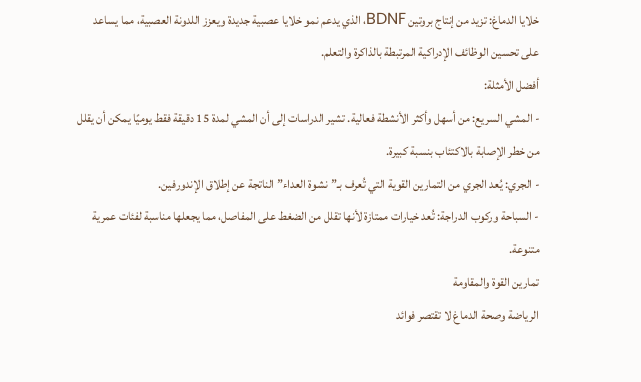خلايا الدماغ: تزيد من إنتاج بروتين BDNF، الذي يدعم نمو خلايا عصبية جديدة ويعزز اللدونة العصبية، مما يساعد على تحسين الوظائف الإدراكية المرتبطة بالذاكرة والتعلم.
أفضل الأمثلة:
- المشي السريع: من أسهل وأكثر الأنشطة فعالية. تشير الدراسات إلى أن المشي لمدة 15 دقيقة فقط يوميًا يمكن أن يقلل من خطر الإصابة بالاكتئاب بنسبة كبيرة.
- الجري: يُعد الجري من التمارين القوية التي تُعرف بـ”نشوة العداء” الناتجة عن إطلاق الإندورفين.
- السباحة وركوب الدراجة: تُعد خيارات ممتازة لأنها تقلل من الضغط على المفاصل، مما يجعلها مناسبة لفئات عمرية متنوعة.
تمارين القوة والمقاومة
الرياضة وصحة الدماغ لا تقتصر فوائد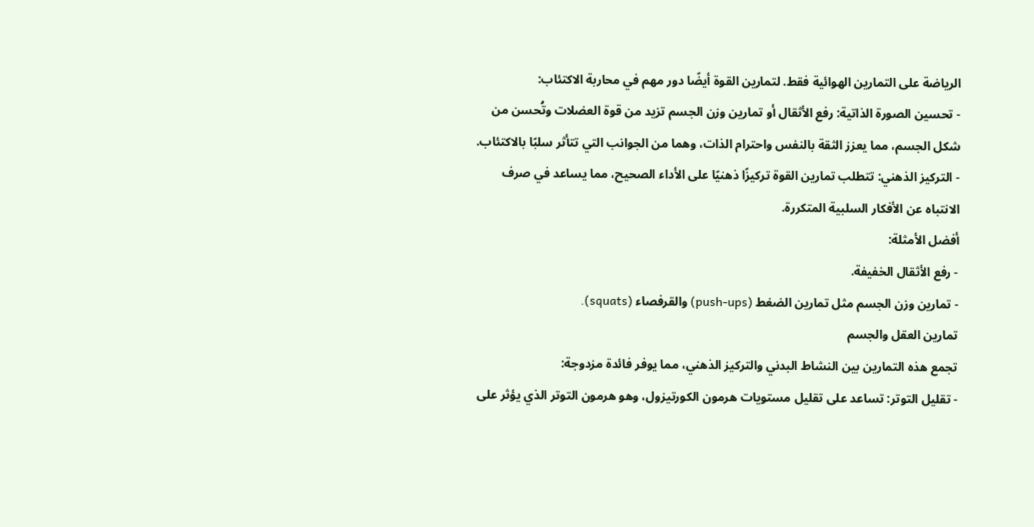الرياضة على التمارين الهوائية فقط. لتمارين القوة أيضًا دور مهم في محاربة الاكتئاب:
- تحسين الصورة الذاتية: رفع الأثقال أو تمارين وزن الجسم تزيد من قوة العضلات وتُحسن من شكل الجسم، مما يعزز الثقة بالنفس واحترام الذات، وهما من الجوانب التي تتأثر سلبًا بالاكتئاب.
- التركيز الذهني: تتطلب تمارين القوة تركيزًا ذهنيًا على الأداء الصحيح، مما يساعد في صرف الانتباه عن الأفكار السلبية المتكررة.
أفضل الأمثلة:
- رفع الأثقال الخفيفة.
- تمارين وزن الجسم مثل تمارين الضغط (push-ups) والقرفصاء (squats).
تمارين العقل والجسم
تجمع هذه التمارين بين النشاط البدني والتركيز الذهني، مما يوفر فائدة مزدوجة:
- تقليل التوتر: تساعد على تقليل مستويات هرمون الكورتيزول، وهو هرمون التوتر الذي يؤثر على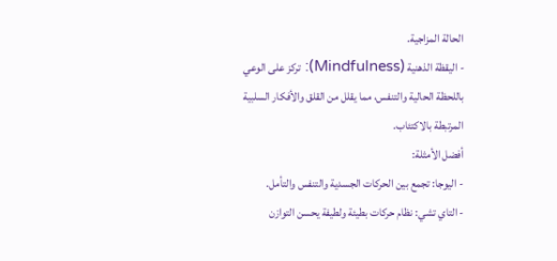الحالة المزاجية.
- اليقظة الذهنية (Mindfulness): تركز على الوعي باللحظة الحالية والتنفس، مما يقلل من القلق والأفكار السلبية المرتبطة بالاكتئاب.
أفضل الأمثلة:
- اليوجا: تجمع بين الحركات الجسدية والتنفس والتأمل.
- التاي تشي: نظام حركات بطيئة ولطيفة يحسن التوازن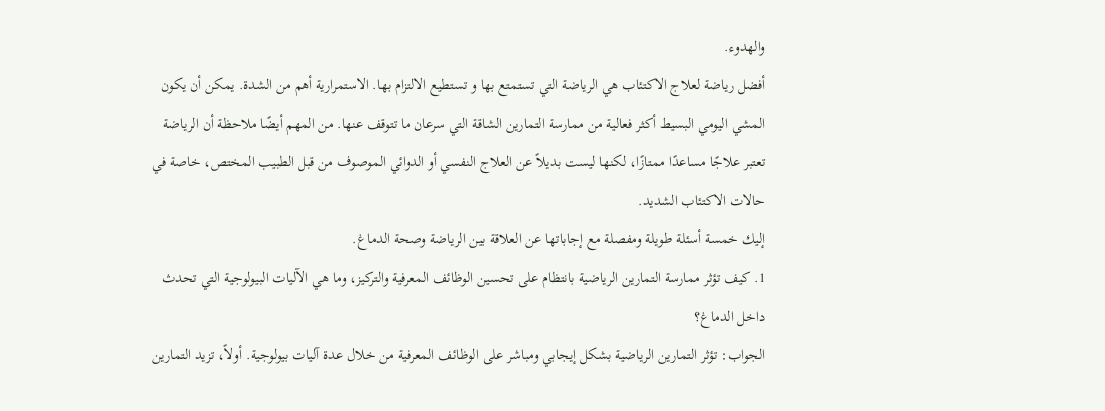والهدوء.
أفضل رياضة لعلاج الاكتئاب هي الرياضة التي تستمتع بها و تستطيع الالتزام بها. الاستمرارية أهم من الشدة. يمكن أن يكون المشي اليومي البسيط أكثر فعالية من ممارسة التمارين الشاقة التي سرعان ما تتوقف عنها. من المهم أيضًا ملاحظة أن الرياضة تعتبر علاجًا مساعدًا ممتازًا، لكنها ليست بديلاً عن العلاج النفسي أو الدوائي الموصوف من قبل الطبيب المختص، خاصة في حالات الاكتئاب الشديد.
إليك خمسة أسئلة طويلة ومفصلة مع إجاباتها عن العلاقة بين الرياضة وصحة الدماغ.
1. كيف تؤثر ممارسة التمارين الرياضية بانتظام على تحسين الوظائف المعرفية والتركيز، وما هي الآليات البيولوجية التي تحدث داخل الدماغ؟
الجواب: تؤثر التمارين الرياضية بشكل إيجابي ومباشر على الوظائف المعرفية من خلال عدة آليات بيولوجية. أولاً، تزيد التمارين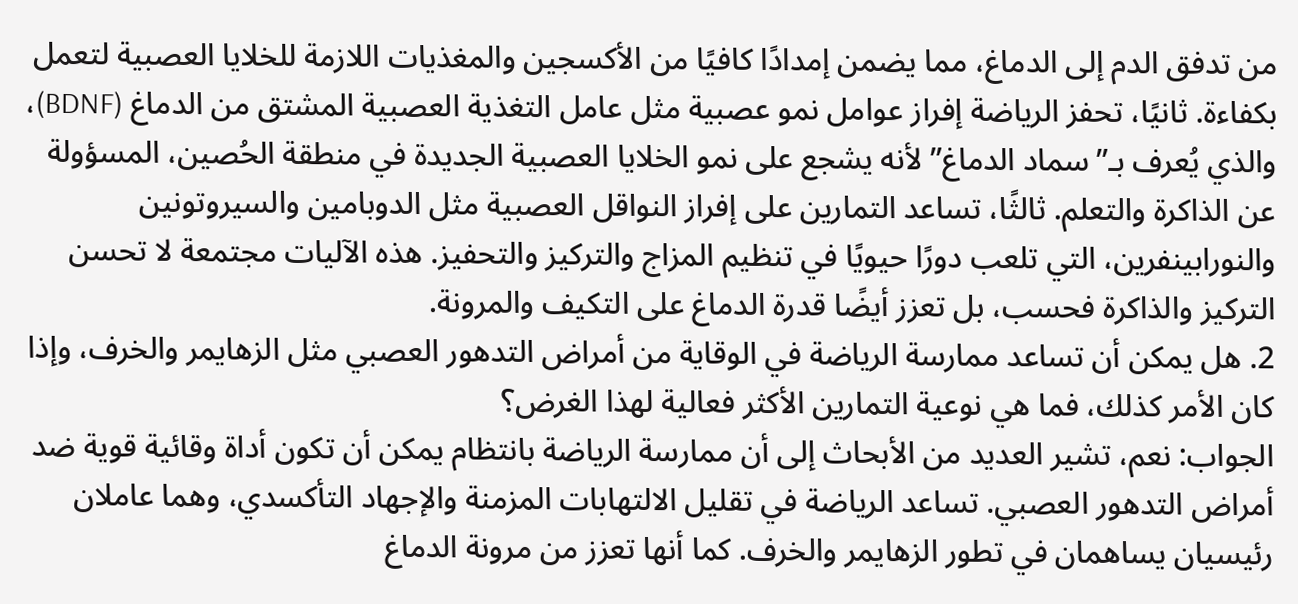من تدفق الدم إلى الدماغ، مما يضمن إمدادًا كافيًا من الأكسجين والمغذيات اللازمة للخلايا العصبية لتعمل بكفاءة. ثانيًا، تحفز الرياضة إفراز عوامل نمو عصبية مثل عامل التغذية العصبية المشتق من الدماغ (BDNF)، والذي يُعرف بـ”سماد الدماغ” لأنه يشجع على نمو الخلايا العصبية الجديدة في منطقة الحُصين، المسؤولة عن الذاكرة والتعلم. ثالثًا، تساعد التمارين على إفراز النواقل العصبية مثل الدوبامين والسيروتونين والنورابينفرين، التي تلعب دورًا حيويًا في تنظيم المزاج والتركيز والتحفيز. هذه الآليات مجتمعة لا تحسن التركيز والذاكرة فحسب، بل تعزز أيضًا قدرة الدماغ على التكيف والمرونة.
2. هل يمكن أن تساعد ممارسة الرياضة في الوقاية من أمراض التدهور العصبي مثل الزهايمر والخرف، وإذا كان الأمر كذلك، فما هي نوعية التمارين الأكثر فعالية لهذا الغرض؟
الجواب: نعم، تشير العديد من الأبحاث إلى أن ممارسة الرياضة بانتظام يمكن أن تكون أداة وقائية قوية ضد أمراض التدهور العصبي. تساعد الرياضة في تقليل الالتهابات المزمنة والإجهاد التأكسدي، وهما عاملان رئيسيان يساهمان في تطور الزهايمر والخرف. كما أنها تعزز من مرونة الدماغ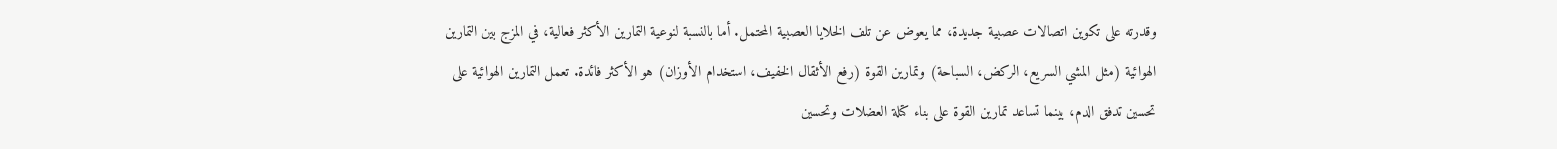وقدرته على تكوين اتصالات عصبية جديدة، مما يعوض عن تلف الخلايا العصبية المحتمل. أما بالنسبة لنوعية التمارين الأكثر فعالية، في المزج بين التمارين الهوائية (مثل المشي السريع، الركض، السباحة) وتمارين القوة (رفع الأثقال الخفيف، استخدام الأوزان) هو الأكثر فائدة. تعمل التمارين الهوائية على تحسين تدفق الدم، بينما تساعد تمارين القوة على بناء كتلة العضلات وتحسين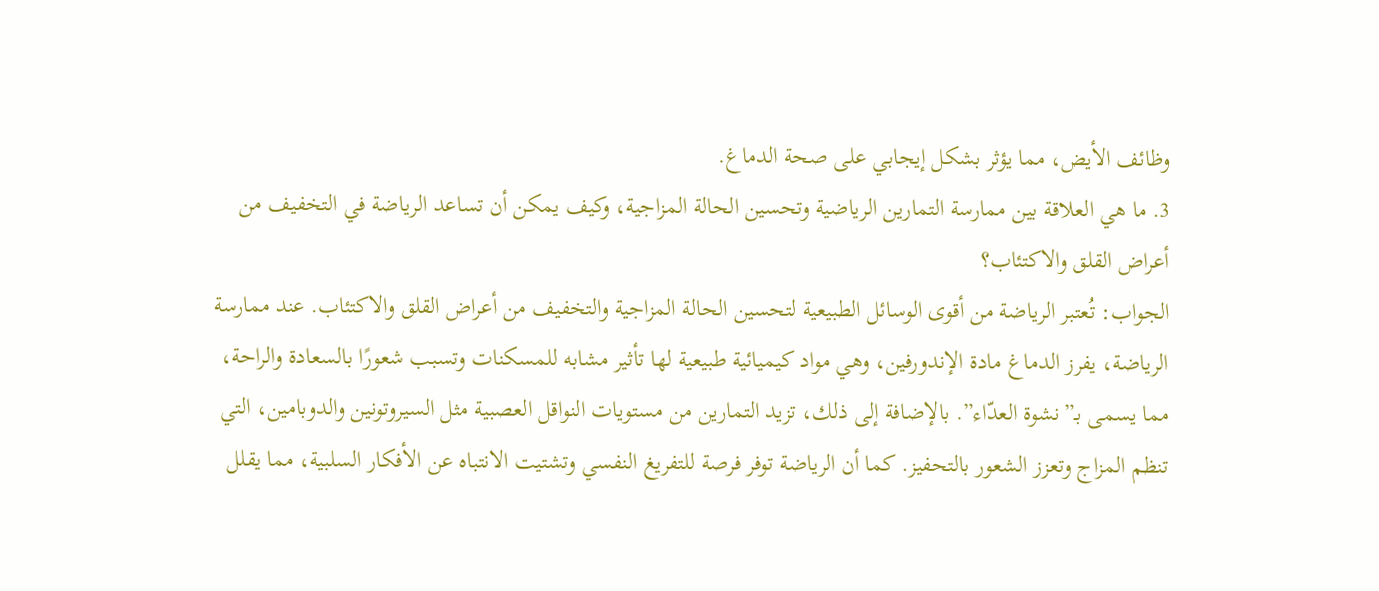وظائف الأيض، مما يؤثر بشكل إيجابي على صحة الدماغ.
3. ما هي العلاقة بين ممارسة التمارين الرياضية وتحسين الحالة المزاجية، وكيف يمكن أن تساعد الرياضة في التخفيف من أعراض القلق والاكتئاب؟
الجواب: تُعتبر الرياضة من أقوى الوسائل الطبيعية لتحسين الحالة المزاجية والتخفيف من أعراض القلق والاكتئاب. عند ممارسة الرياضة، يفرز الدماغ مادة الإندورفين، وهي مواد كيميائية طبيعية لها تأثير مشابه للمسكنات وتسبب شعورًا بالسعادة والراحة، مما يسمى بـ”نشوة العدّاء”. بالإضافة إلى ذلك، تزيد التمارين من مستويات النواقل العصبية مثل السيروتونين والدوبامين، التي تنظم المزاج وتعزز الشعور بالتحفيز. كما أن الرياضة توفر فرصة للتفريغ النفسي وتشتيت الانتباه عن الأفكار السلبية، مما يقلل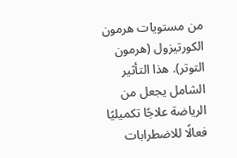من مستويات هرمون الكورتيزول (هرمون التوتر). هذا التأثير الشامل يجعل من الرياضة علاجًا تكميليًا فعالًا للاضطرابات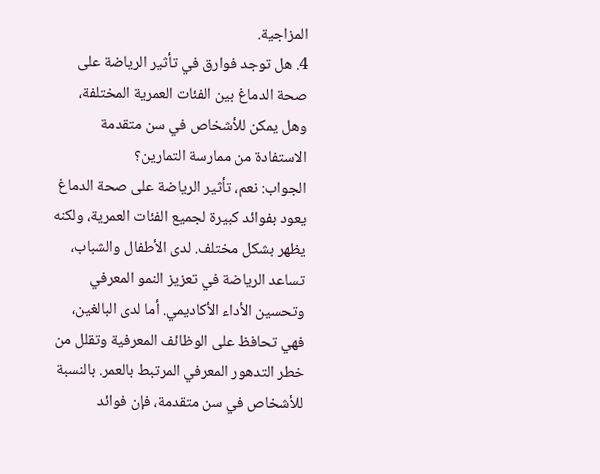المزاجية.
4. هل توجد فوارق في تأثير الرياضة على صحة الدماغ بين الفئات العمرية المختلفة، وهل يمكن للأشخاص في سن متقدمة الاستفادة من ممارسة التمارين؟
الجواب: نعم، تأثير الرياضة على صحة الدماغ يعود بفوائد كبيرة لجميع الفئات العمرية، ولكنه يظهر بشكل مختلف. لدى الأطفال والشباب، تساعد الرياضة في تعزيز النمو المعرفي وتحسين الأداء الأكاديمي. أما لدى البالغين، فهي تحافظ على الوظائف المعرفية وتقلل من خطر التدهور المعرفي المرتبط بالعمر. بالنسبة للأشخاص في سن متقدمة، فإن فوائد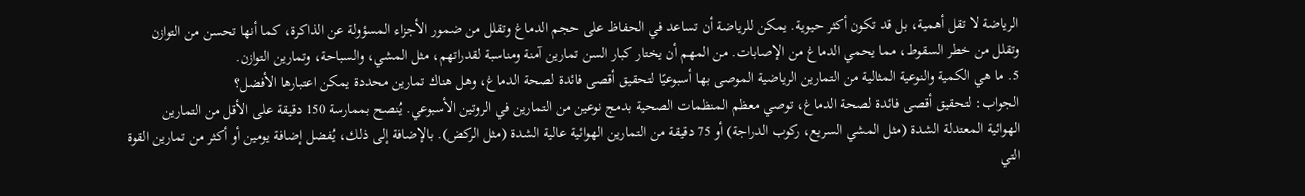الرياضة لا تقل أهمية، بل قد تكون أكثر حيوية. يمكن للرياضة أن تساعد في الحفاظ على حجم الدماغ وتقلل من ضمور الأجزاء المسؤولة عن الذاكرة، كما أنها تحسن من التوازن وتقلل من خطر السقوط، مما يحمي الدماغ من الإصابات. من المهم أن يختار كبار السن تمارين آمنة ومناسبة لقدراتهم، مثل المشي، والسباحة، وتمارين التوازن.
5. ما هي الكمية والنوعية المثالية من التمارين الرياضية الموصى بها أسبوعيًا لتحقيق أقصى فائدة لصحة الدماغ، وهل هناك تمارين محددة يمكن اعتبارها الأفضل؟
الجواب: لتحقيق أقصى فائدة لصحة الدماغ، توصي معظم المنظمات الصحية بدمج نوعين من التمارين في الروتين الأسبوعي. يُنصح بممارسة 150 دقيقة على الأقل من التمارين الهوائية المعتدلة الشدة (مثل المشي السريع، ركوب الدراجة) أو 75 دقيقة من التمارين الهوائية عالية الشدة (مثل الركض). بالإضافة إلى ذلك، يُفضل إضافة يومين أو أكثر من تمارين القوة التي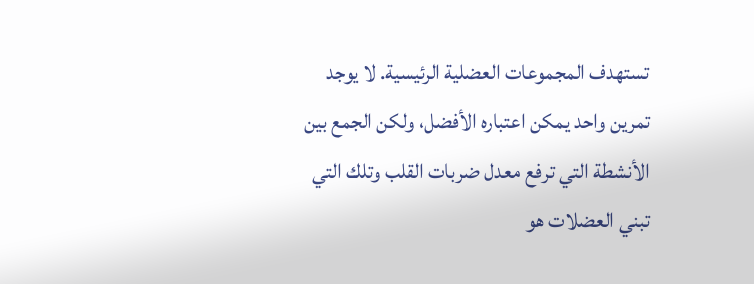تستهدف المجموعات العضلية الرئيسية. لا يوجد تمرين واحد يمكن اعتباره الأفضل، ولكن الجمع بين الأنشطة التي ترفع معدل ضربات القلب وتلك التي تبني العضلات هو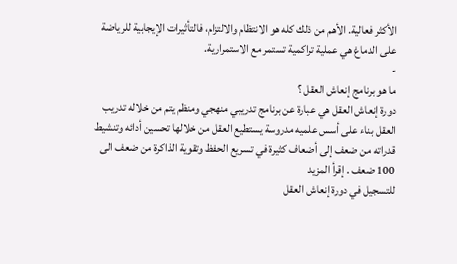الأكثر فعالية. الأهم من ذلك كله هو الانتظام والالتزام، فالتأثيرات الإيجابية للرياضة على الدماغ هي عملية تراكمية تستمر مع الاستمرارية.
-
ما هو برنامج إنعاش العقل ؟
دورة إنعاش العقل هي عبارة عن برنامج تدريبي منهجي ومنظم يتم من خلاله تدريب العقل بناء على أسس علميه مدروسة يستطيع العقل من خلالها تحسين أدائه وتنشيط قدراته من ضعف إلى أضعاف كثيرة في تسريع الحفظ وتقوية الذاكرة من ضعف الى 100 ضعف . إقرأ المزيد
للتسجيل في دورة إنعاش العقل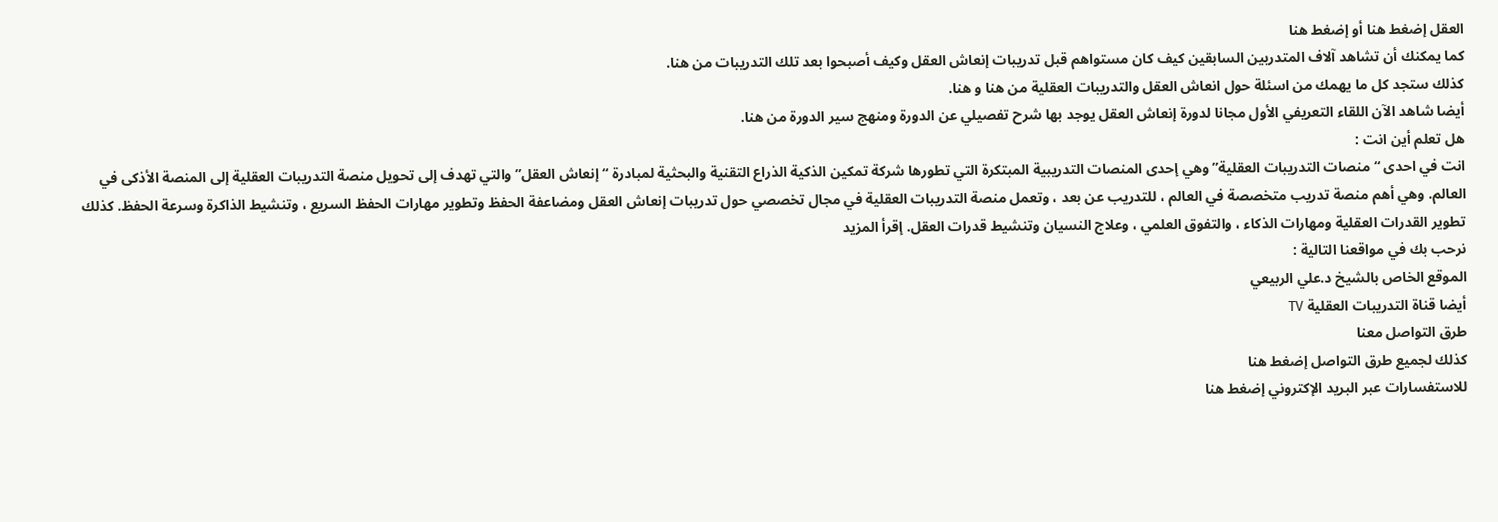العقل إضغط هنا أو إضغط هنا
كما يمكنك أن تشاهد آلاف المتدربین السابقین کیف کان مستواهم قبل تدريبات إنعاش العقل وکیف أصبحوا بعد تلك التدريبات من هنا.
كذلك ستجد كل ما يهمك من اسئلة حول انعاش العقل والتدريبات العقلية من هنا و هنا.
أيضا شاهد الآن اللقاء التعريفي الأول مجانا لدورة إنعاش العقل يوجد بها شرح تفصيلي عن الدورة ومنهج سير الدورة من هنا.
هل تعلم أين انت :
انت في احدى “منصات التدريبات العقلية” وهي إحدى المنصات التدريبية المبتكرة التي تطورها شركة تمكين الذكية الذراع التقنية والبحثية لمبادرة “إنعاش العقل” والتي تهدف إلى تحويل منصة التدريبات العقلية إلى المنصة الأذكى في العالم. وهي أهم منصة تدريب متخصصة في العالم ، للتدريب عن بعد ، وتعمل منصة التدريبات العقلية في مجال تخصصي حول تدريبات إنعاش العقل ومضاعفة الحفظ وتطوير مهارات الحفظ السريع ، وتنشيط الذاكرة وسرعة الحفظ. كذلك تطوير القدرات العقلية ومهارات الذكاء ، والتفوق العلمي ، وعلاج النسيان وتنشيط قدرات العقل. إقرأ المزيد
نرحب بك في مواقعنا التالية :
الموقع الخاص بالشيخ د.علي الربيعي
أيضا قناة التدريبات العقلية TV
طرق التواصل معنا
كذلك لجميع طرق التواصل إضغط هنا
للاستفسارات عبر البريد الإكتروني إضغط هنا